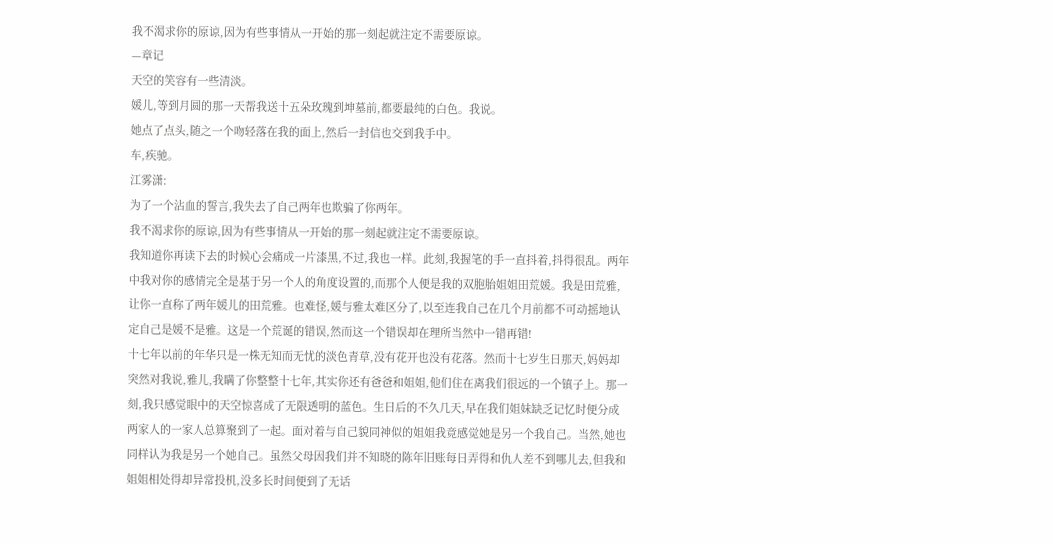我不渴求你的原谅,因为有些事情从一开始的那一刻起就注定不需要原谅。
—章记
天空的笑容有一些清淡。
媛儿,等到月圆的那一天帮我送十五朵玫瑰到坤墓前,都要最纯的白色。我说。
她点了点头,随之一个吻轻落在我的面上,然后一封信也交到我手中。
车,疾驰。
江雾潇:
为了一个沾血的誓言,我失去了自己两年也欺骗了你两年。
我不渴求你的原谅,因为有些事情从一开始的那一刻起就注定不需要原谅。
我知道你再读下去的时候心会痛成一片漆黑,不过,我也一样。此刻,我握笔的手一直抖着,抖得很乱。两年中我对你的感情完全是基于另一个人的角度设置的,而那个人便是我的双胞胎姐姐田荒媛。我是田荒雅,让你一直称了两年媛儿的田荒雅。也难怪,媛与雅太难区分了,以至连我自己在几个月前都不可动摇地认定自己是媛不是雅。这是一个荒诞的错误,然而这一个错误却在理所当然中一错再错!
十七年以前的年华只是一株无知而无忧的淡色青草,没有花开也没有花落。然而十七岁生日那天,妈妈却突然对我说,雅儿,我瞒了你整整十七年,其实你还有爸爸和姐姐,他们住在离我们很远的一个镇子上。那一刻,我只感觉眼中的天空惊喜成了无限透明的蓝色。生日后的不久几天,早在我们姐妹缺乏记忆时便分成两家人的一家人总算聚到了一起。面对着与自己貌同神似的姐姐我竟感觉她是另一个我自己。当然,她也同样认为我是另一个她自己。虽然父母因我们并不知晓的陈年旧账每日弄得和仇人差不到哪儿去,但我和姐姐相处得却异常投机,没多长时间便到了无话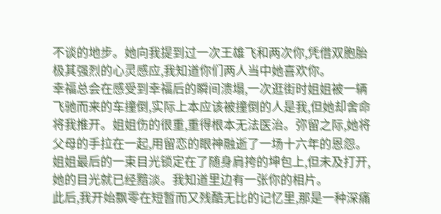不谈的地步。她向我提到过一次王雄飞和两次你,凭借双胞胎极其强烈的心灵感应,我知道你们两人当中她喜欢你。
幸福总会在感受到幸福后的瞬间溃塌,一次逛街时姐姐被一辆飞驰而来的车撞倒,实际上本应该被撞倒的人是我,但她却舍命将我推开。姐姐伤的很重,重得根本无法医治。弥留之际,她将父母的手拉在一起,用留恋的眼神融逝了一场十六年的恩怨。姐姐最后的一束目光锁定在了随身肩挎的坤包上,但未及打开,她的目光就已经黯淡。我知道里边有一张你的相片。
此后,我开始飘零在短暂而又残酷无比的记忆里,那是一种深痛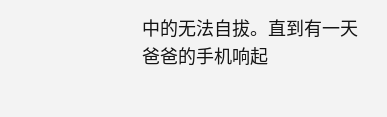中的无法自拔。直到有一天爸爸的手机响起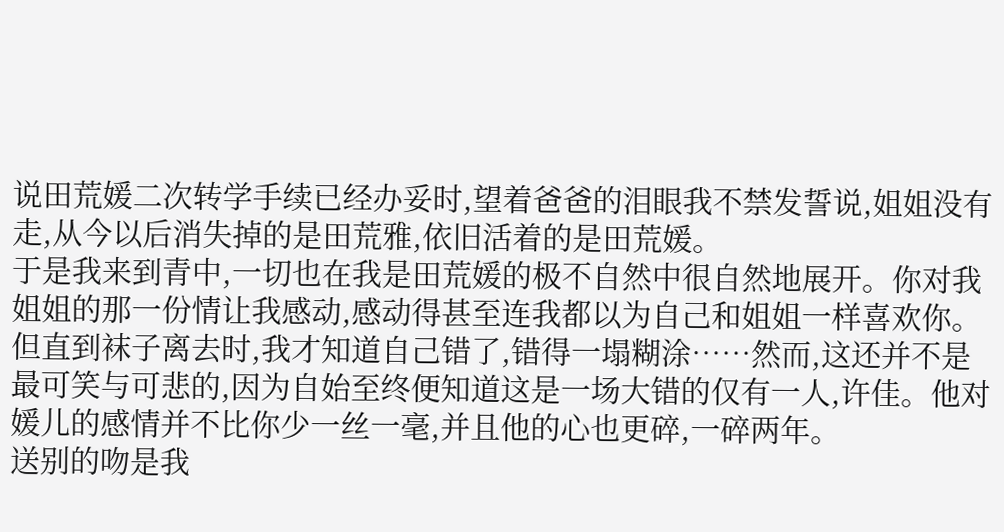说田荒媛二次转学手续已经办妥时,望着爸爸的泪眼我不禁发誓说,姐姐没有走,从今以后消失掉的是田荒雅,依旧活着的是田荒媛。
于是我来到青中,一切也在我是田荒媛的极不自然中很自然地展开。你对我姐姐的那一份情让我感动,感动得甚至连我都以为自己和姐姐一样喜欢你。但直到袜子离去时,我才知道自己错了,错得一塌糊涂……然而,这还并不是最可笑与可悲的,因为自始至终便知道这是一场大错的仅有一人,许佳。他对媛儿的感情并不比你少一丝一毫,并且他的心也更碎,一碎两年。
送别的吻是我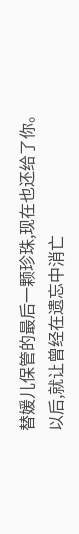替媛儿保管的最后一颗珍珠,现在也还给了你。
以后,就让曾经在遗忘中消亡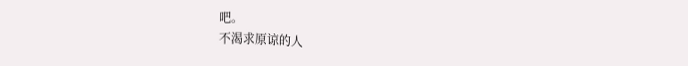吧。
不渴求原谅的人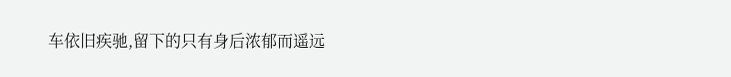车依旧疾驰,留下的只有身后浓郁而遥远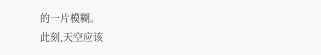的一片模糊。
此刻,天空应该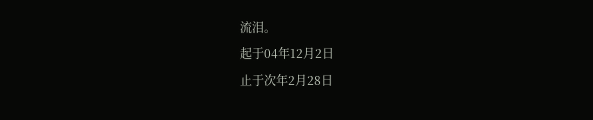流泪。
起于04年12月2日
止于次年2月28日